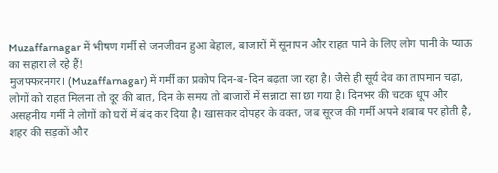Muzaffarnagar में भीषण गर्मी से जनजीवन हुआ बेहाल, बाजारों में सूनापन और राहत पाने के लिए लोग पानी के प्याऊ का सहारा ले रहे हैं!
मुजफ्फरनगर। (Muzaffarnagar) में गर्मी का प्रकोप दिन-ब-दिन बढ़ता जा रहा है। जैसे ही सूर्य देव का तापमान चढ़ा, लोगों को राहत मिलना तो दूर की बात, दिन के समय तो बाजारों में सन्नाटा सा छा गया है। दिनभर की चटक धूप और असहनीय गर्मी ने लोगों को घरों में बंद कर दिया है। खासकर दोपहर के वक्त, जब सूरज की गर्मी अपने शबाब पर होती है, शहर की सड़कों और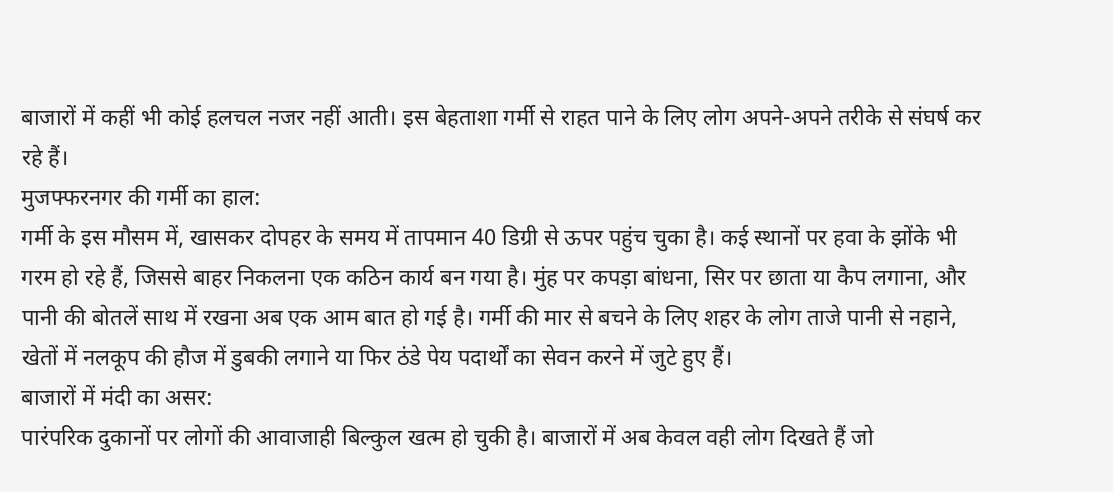बाजारों में कहीं भी कोई हलचल नजर नहीं आती। इस बेहताशा गर्मी से राहत पाने के लिए लोग अपने-अपने तरीके से संघर्ष कर रहे हैं।
मुजफ्फरनगर की गर्मी का हाल:
गर्मी के इस मौसम में, खासकर दोपहर के समय में तापमान 40 डिग्री से ऊपर पहुंच चुका है। कई स्थानों पर हवा के झोंके भी गरम हो रहे हैं, जिससे बाहर निकलना एक कठिन कार्य बन गया है। मुंह पर कपड़ा बांधना, सिर पर छाता या कैप लगाना, और पानी की बोतलें साथ में रखना अब एक आम बात हो गई है। गर्मी की मार से बचने के लिए शहर के लोग ताजे पानी से नहाने, खेतों में नलकूप की हौज में डुबकी लगाने या फिर ठंडे पेय पदार्थों का सेवन करने में जुटे हुए हैं।
बाजारों में मंदी का असर:
पारंपरिक दुकानों पर लोगों की आवाजाही बिल्कुल खत्म हो चुकी है। बाजारों में अब केवल वही लोग दिखते हैं जो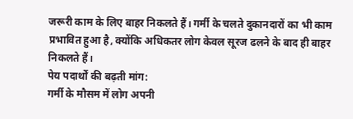जरूरी काम के लिए बाहर निकलते हैं। गर्मी के चलते दुकानदारों का भी काम प्रभावित हुआ है, क्योंकि अधिकतर लोग केवल सूरज ढलने के बाद ही बाहर निकलते हैं।
पेय पदार्थों की बढ़ती मांग:
गर्मी के मौसम में लोग अपनी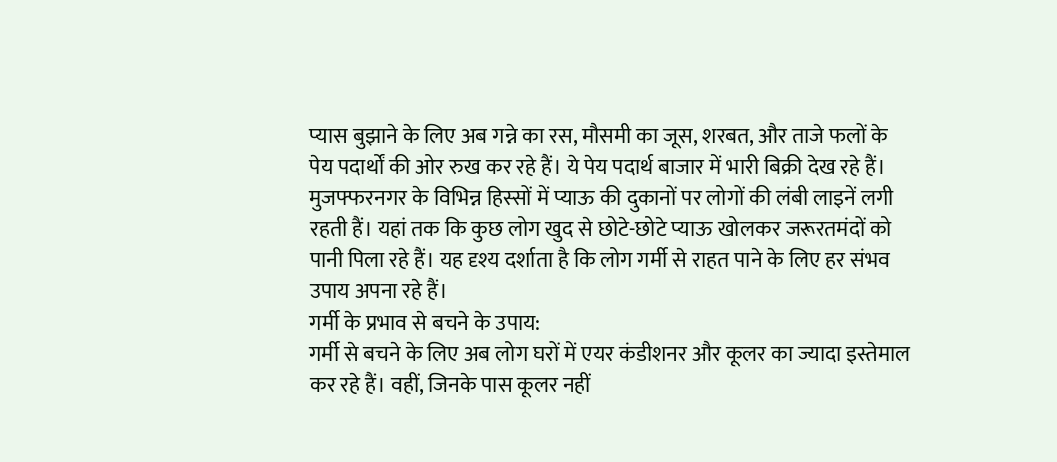प्यास बुझाने के लिए अब गन्ने का रस, मौसमी का जूस, शरबत, और ताजे फलों के पेय पदार्थों की ओर रुख कर रहे हैं। ये पेय पदार्थ बाजार में भारी बिक्री देख रहे हैं। मुजफ्फरनगर के विभिन्न हिस्सों में प्याऊ की दुकानों पर लोगों की लंबी लाइनें लगी रहती हैं। यहां तक कि कुछ लोग खुद से छोटे-छोटे प्याऊ खोलकर जरूरतमंदों को पानी पिला रहे हैं। यह दृश्य दर्शाता है कि लोग गर्मी से राहत पाने के लिए हर संभव उपाय अपना रहे हैं।
गर्मी के प्रभाव से बचने के उपाय:
गर्मी से बचने के लिए अब लोग घरों में एयर कंडीशनर और कूलर का ज्यादा इस्तेमाल कर रहे हैं। वहीं, जिनके पास कूलर नहीं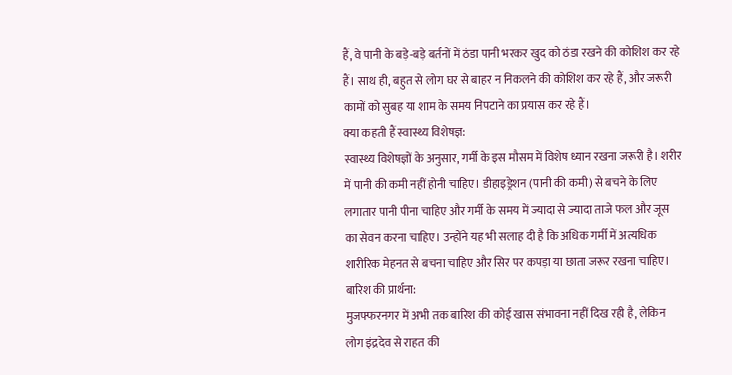हैं, वे पानी के बड़े-बड़े बर्तनों में ठंडा पानी भरकर खुद को ठंडा रखने की कोशिश कर रहे हैं। साथ ही, बहुत से लोग घर से बाहर न निकलने की कोशिश कर रहे हैं, और जरूरी कामों को सुबह या शाम के समय निपटाने का प्रयास कर रहे हैं।
क्या कहती हैं स्वास्थ्य विशेषज्ञ:
स्वास्थ्य विशेषज्ञों के अनुसार, गर्मी के इस मौसम में विशेष ध्यान रखना जरूरी है। शरीर में पानी की कमी नहीं होनी चाहिए। डीहाइड्रेशन (पानी की कमी) से बचने के लिए लगातार पानी पीना चाहिए और गर्मी के समय में ज्यादा से ज्यादा ताजे फल और जूस का सेवन करना चाहिए। उन्होंने यह भी सलाह दी है कि अधिक गर्मी में अत्यधिक शारीरिक मेहनत से बचना चाहिए और सिर पर कपड़ा या छाता जरूर रखना चाहिए।
बारिश की प्रार्थना:
मुजफ्फरनगर में अभी तक बारिश की कोई खास संभावना नहीं दिख रही है, लेकिन लोग इंद्रदेव से राहत की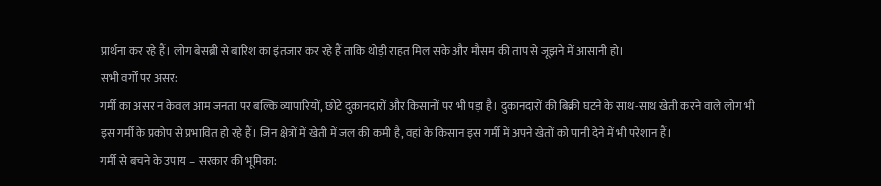प्रार्थना कर रहे हैं। लोग बेसब्री से बारिश का इंतजार कर रहे हैं ताकि थोड़ी राहत मिल सके और मौसम की ताप से जूझने में आसानी हो।
सभी वर्गों पर असर:
गर्मी का असर न केवल आम जनता पर बल्कि व्यापारियों, छोटे दुकानदारों और किसानों पर भी पड़ा है। दुकानदारों की बिक्री घटने के साथ-साथ खेती करने वाले लोग भी इस गर्मी के प्रकोप से प्रभावित हो रहे हैं। जिन क्षेत्रों में खेती में जल की कमी है, वहां के किसान इस गर्मी में अपने खेतों को पानी देने में भी परेशान हैं।
गर्मी से बचने के उपाय – सरकार की भूमिका: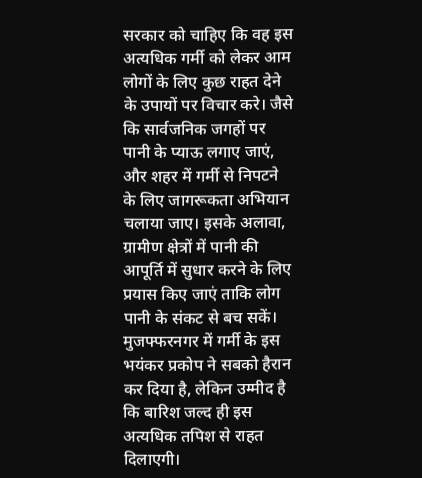सरकार को चाहिए कि वह इस अत्यधिक गर्मी को लेकर आम लोगों के लिए कुछ राहत देने के उपायों पर विचार करे। जैसे कि सार्वजनिक जगहों पर पानी के प्याऊ लगाए जाएं, और शहर में गर्मी से निपटने के लिए जागरूकता अभियान चलाया जाए। इसके अलावा, ग्रामीण क्षेत्रों में पानी की आपूर्ति में सुधार करने के लिए प्रयास किए जाएं ताकि लोग पानी के संकट से बच सकें।
मुजफ्फरनगर में गर्मी के इस भयंकर प्रकोप ने सबको हैरान कर दिया है, लेकिन उम्मीद है कि बारिश जल्द ही इस अत्यधिक तपिश से राहत दिलाएगी।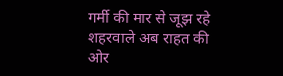गर्मी की मार से जूझ रहे शहरवाले अब राहत की ओर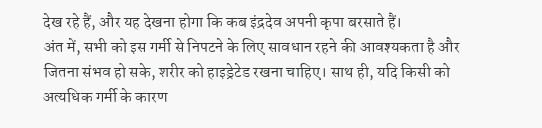देख रहे हैं, और यह देखना होगा कि कब इंद्रदेव अपनी कृपा बरसाते हैं।
अंत में, सभी को इस गर्मी से निपटने के लिए सावधान रहने की आवश्यकता है और जितना संभव हो सके, शरीर को हाइड्रेटेड रखना चाहिए। साथ ही, यदि किसी को अत्यधिक गर्मी के कारण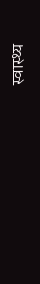स्वास्थ्य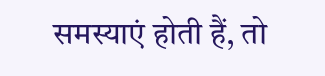समस्याएं होती हैं, तो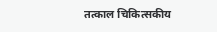तत्काल चिकित्सकीय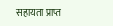सहायता प्राप्त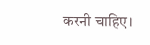करनी चाहिए।